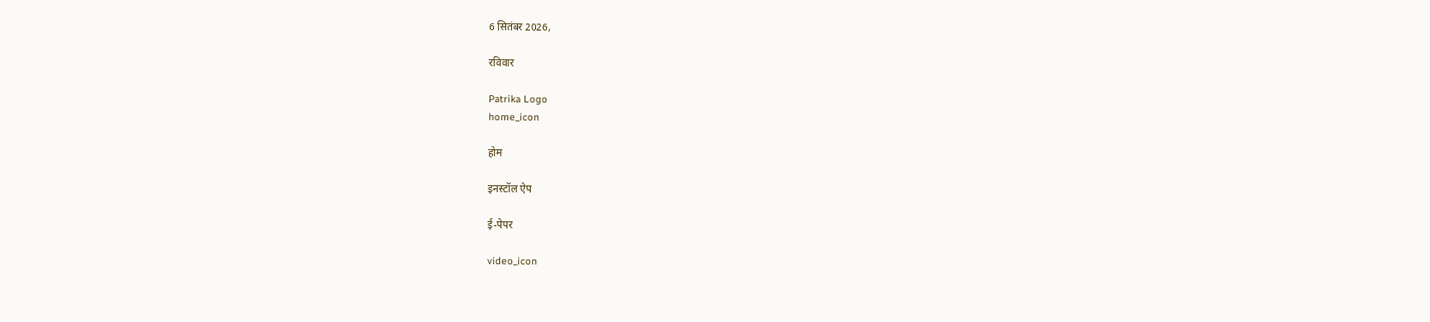6 सितंबर 2026,

रविवार

Patrika Logo
home_icon

होम

इनस्टॉल ऐप

ई-पेपर

video_icon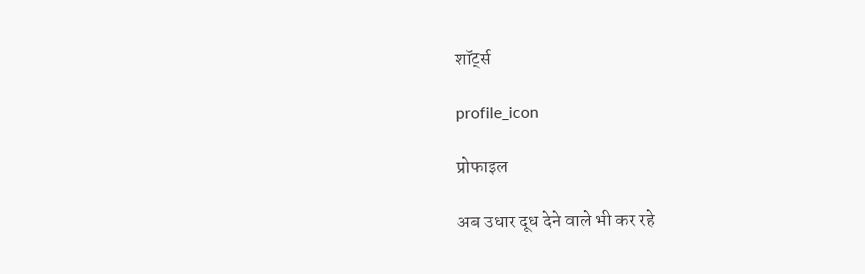शॉर्ट्स

profile_icon

प्रोफाइल

अब उधार दूध देने वाले भी कर रहे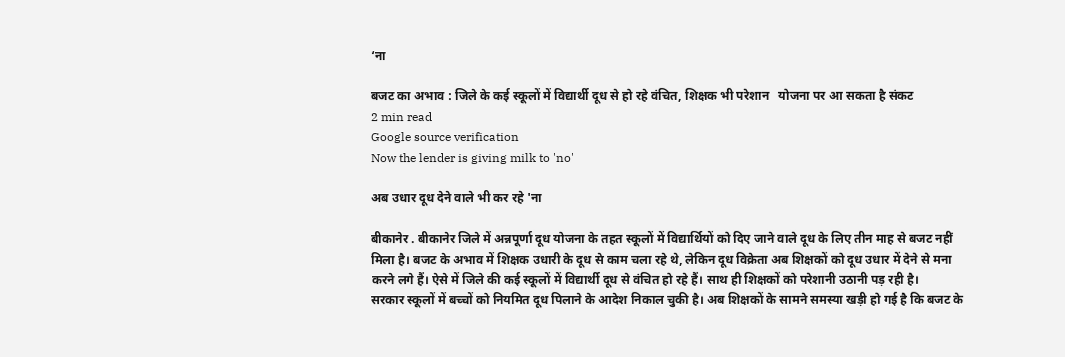‘ना

बजट का अभाव : जिले के कई स्कूलों में विद्यार्थी दूध से हो रहे वंचित, शिक्षक भी परेशान   योजना पर आ सकता है संकट
2 min read
Google source verification
Now the lender is giving milk to 'no'

अब उधार दूध देने वाले भी कर रहे 'ना

बीकानेर . बीकानेर जिले में अन्नपूर्णा दूध योजना के तहत स्कूलों में विद्यार्थियों को दिए जाने वाले दूध के लिए तीन माह से बजट नहीं मिला है। बजट के अभाव में शिक्षक उधारी के दूध से काम चला रहे थे, लेकिन दूध विक्रेता अब शिक्षकों को दूध उधार में देने से मना करने लगे हैं। ऐसे में जिले की कई स्कूलों में विद्यार्थी दूध से वंचित हो रहे हैं। साथ ही शिक्षकों को परेशानी उठानी पड़ रही है।
सरकार स्कूलों में बच्चों को नियमित दूध पिलाने के आदेश निकाल चुकी है। अब शिक्षकों के सामने समस्या खड़ी हो गई है कि बजट के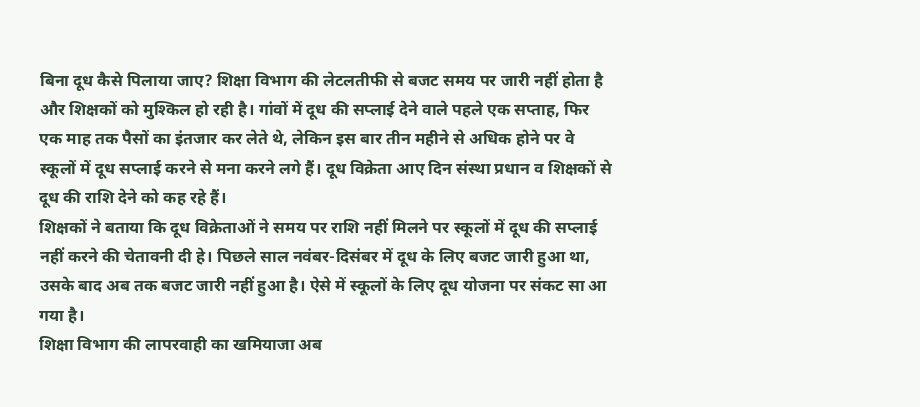बिना दूध कैसे पिलाया जाए? शिक्षा विभाग की लेटलतीफी से बजट समय पर जारी नहीं होता है और शिक्षकों को मुश्किल हो रही है। गांवों में दूध की सप्लाई देने वाले पहले एक सप्ताह, फिर एक माह तक पैसों का इंतजार कर लेते थे, लेकिन इस बार तीन महीने से अधिक होने पर वे स्कूलों में दूध सप्लाई करने से मना करने लगे हैं। दूध विक्रेता आए दिन संस्था प्रधान व शिक्षकों से दूध की राशि देने को कह रहे हैं।
शिक्षकों ने बताया कि दूध विक्रेताओं ने समय पर राशि नहीं मिलने पर स्कूलों में दूध की सप्लाई नहीं करने की चेतावनी दी हे। पिछले साल नवंबर-दिसंबर में दूध के लिए बजट जारी हुआ था, उसके बाद अब तक बजट जारी नहीं हुआ है। ऐसे में स्कूलों के लिए दूध योजना पर संकट सा आ गया है।
शिक्षा विभाग की लापरवाही का खमियाजा अब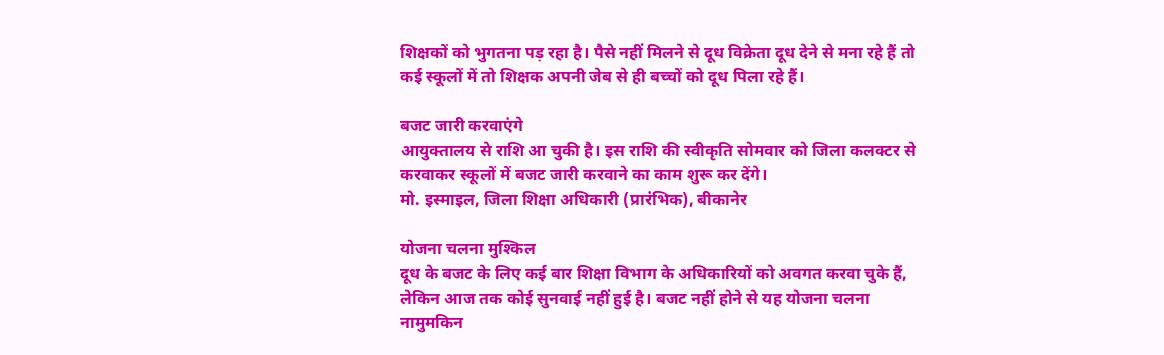शिक्षकों को भुगतना पड़ रहा है। पैसे नहीं मिलने से दूध विक्रेता दूध देने से मना रहे हैं तो कई स्कूलों में तो शिक्षक अपनी जेब से ही बच्चों को दूध पिला रहे हैं।

बजट जारी करवाएंगे
आयुक्तालय से राशि आ चुकी है। इस राशि की स्वीकृति सोमवार को जिला कलक्टर से करवाकर स्कूलों में बजट जारी करवाने का काम शुरू कर देंगे।
मो. इस्माइल, जिला शिक्षा अधिकारी (प्रारंभिक), बीकानेर

योजना चलना मुश्किल
दूध के बजट के लिए कई बार शिक्षा विभाग के अधिकारियों को अवगत करवा चुके हैं, लेकिन आज तक कोई सुनवाई नहीं हुई है। बजट नहीं होने से यह योजना चलना नामुमकिन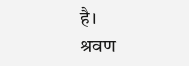है।
श्रवण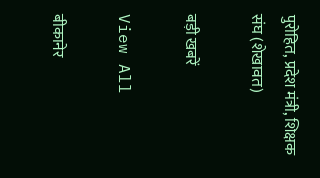पुरोहित, प्रदेश मंत्री, शिक्षक संघ (शेखावत)

बड़ी खबरें

View All

बीकानेर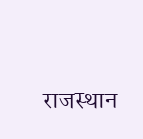राजस्थान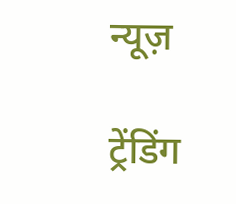न्यूज़

ट्रेंडिंग